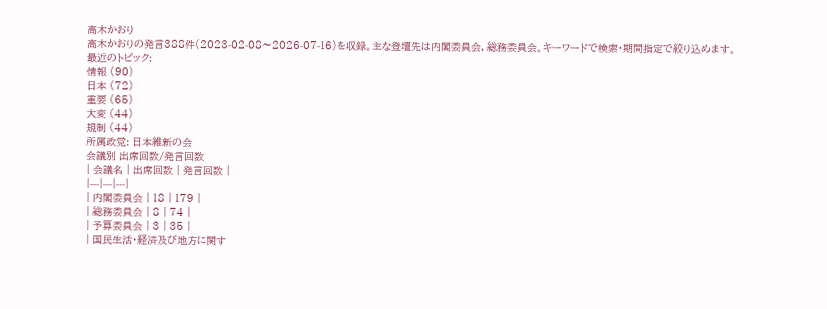高木かおり
高木かおりの発言388件(2023-02-08〜2026-07-16)を収録。主な登壇先は内閣委員会, 総務委員会。キーワードで検索・期間指定で絞り込めます。
最近のトピック:
情報 (90)
日本 (72)
重要 (65)
大変 (44)
規制 (44)
所属政党: 日本維新の会
会議別 出席回数/発言回数
| 会議名 | 出席回数 | 発言回数 |
|---|---|---|
| 内閣委員会 | 18 | 179 |
| 総務委員会 | 8 | 74 |
| 予算委員会 | 3 | 35 |
| 国民生活・経済及び地方に関す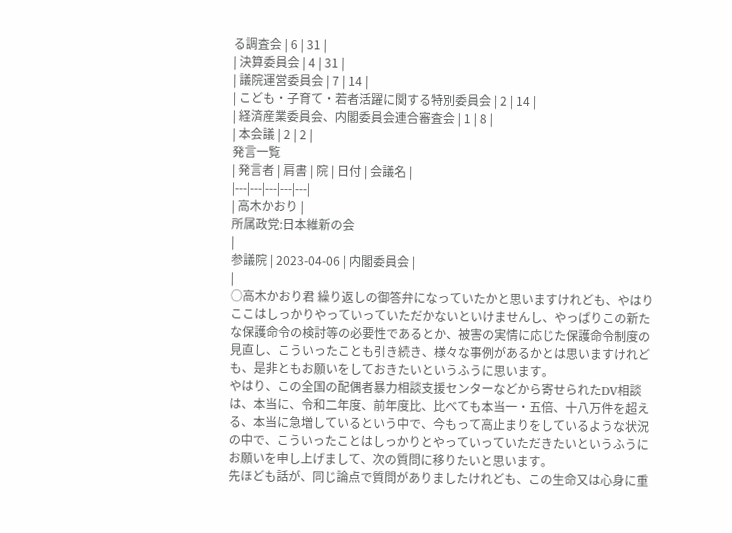る調査会 | 6 | 31 |
| 決算委員会 | 4 | 31 |
| 議院運営委員会 | 7 | 14 |
| こども・子育て・若者活躍に関する特別委員会 | 2 | 14 |
| 経済産業委員会、内閣委員会連合審査会 | 1 | 8 |
| 本会議 | 2 | 2 |
発言一覧
| 発言者 | 肩書 | 院 | 日付 | 会議名 |
|---|---|---|---|---|
| 高木かおり |
所属政党:日本維新の会
|
参議院 | 2023-04-06 | 内閣委員会 |
|
○高木かおり君 繰り返しの御答弁になっていたかと思いますけれども、やはりここはしっかりやっていっていただかないといけませんし、やっぱりこの新たな保護命令の検討等の必要性であるとか、被害の実情に応じた保護命令制度の見直し、こういったことも引き続き、様々な事例があるかとは思いますけれども、是非ともお願いをしておきたいというふうに思います。
やはり、この全国の配偶者暴力相談支援センターなどから寄せられたDV相談は、本当に、令和二年度、前年度比、比べても本当一・五倍、十八万件を超える、本当に急増しているという中で、今もって高止まりをしているような状況の中で、こういったことはしっかりとやっていっていただきたいというふうにお願いを申し上げまして、次の質問に移りたいと思います。
先ほども話が、同じ論点で質問がありましたけれども、この生命又は心身に重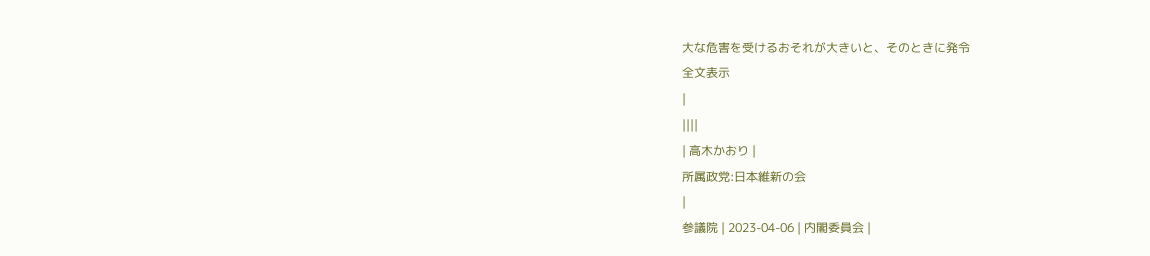大な危害を受けるおそれが大きいと、そのときに発令
全文表示
|
||||
| 高木かおり |
所属政党:日本維新の会
|
参議院 | 2023-04-06 | 内閣委員会 |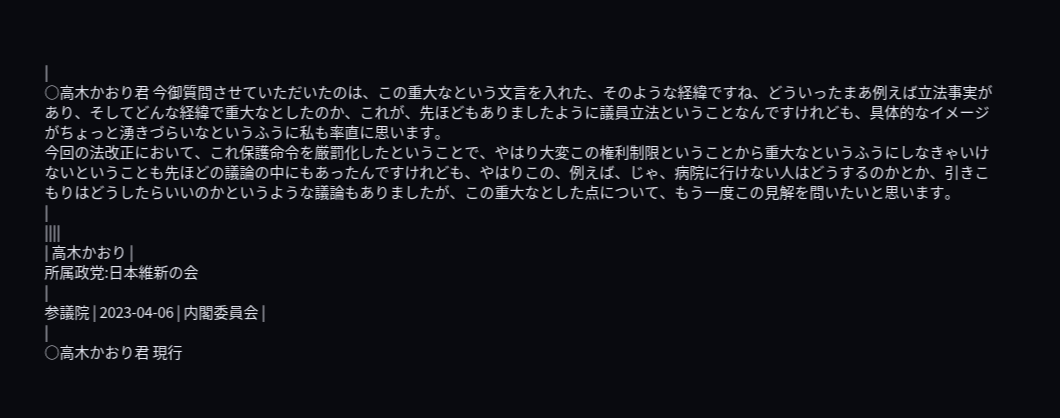|
○高木かおり君 今御質問させていただいたのは、この重大なという文言を入れた、そのような経緯ですね、どういったまあ例えば立法事実があり、そしてどんな経緯で重大なとしたのか、これが、先ほどもありましたように議員立法ということなんですけれども、具体的なイメージがちょっと湧きづらいなというふうに私も率直に思います。
今回の法改正において、これ保護命令を厳罰化したということで、やはり大変この権利制限ということから重大なというふうにしなきゃいけないということも先ほどの議論の中にもあったんですけれども、やはりこの、例えば、じゃ、病院に行けない人はどうするのかとか、引きこもりはどうしたらいいのかというような議論もありましたが、この重大なとした点について、もう一度この見解を問いたいと思います。
|
||||
| 高木かおり |
所属政党:日本維新の会
|
参議院 | 2023-04-06 | 内閣委員会 |
|
○高木かおり君 現行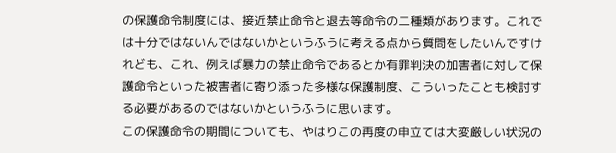の保護命令制度には、接近禁止命令と退去等命令の二種類があります。これでは十分ではないんではないかというふうに考える点から質問をしたいんですけれども、これ、例えば暴力の禁止命令であるとか有罪判決の加害者に対して保護命令といった被害者に寄り添った多様な保護制度、こういったことも検討する必要があるのではないかというふうに思います。
この保護命令の期間についても、やはりこの再度の申立ては大変厳しい状況の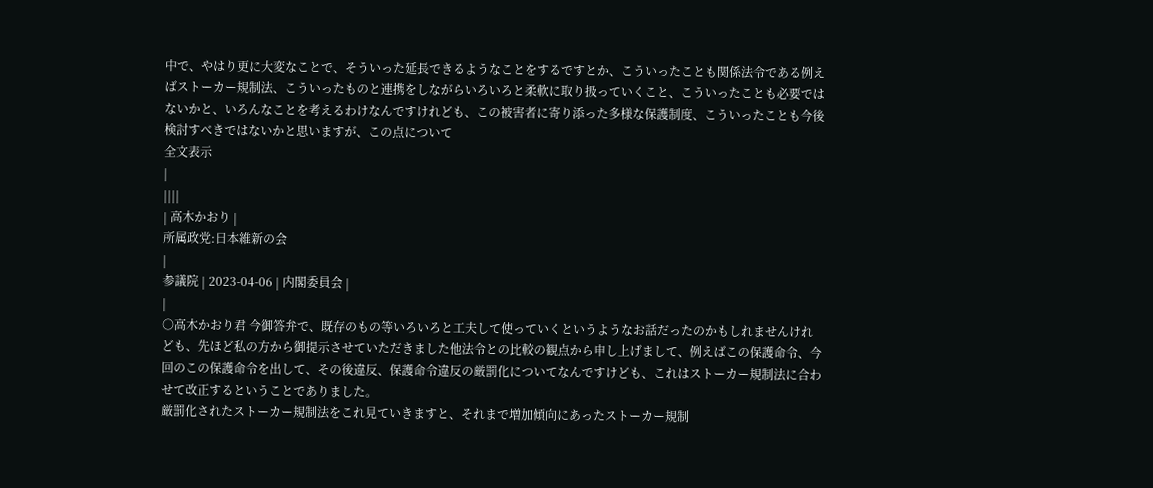中で、やはり更に大変なことで、そういった延長できるようなことをするですとか、こういったことも関係法令である例えばストーカー規制法、こういったものと連携をしながらいろいろと柔軟に取り扱っていくこと、こういったことも必要ではないかと、いろんなことを考えるわけなんですけれども、この被害者に寄り添った多様な保護制度、こういったことも今後検討すべきではないかと思いますが、この点について
全文表示
|
||||
| 高木かおり |
所属政党:日本維新の会
|
参議院 | 2023-04-06 | 内閣委員会 |
|
○高木かおり君 今御答弁で、既存のもの等いろいろと工夫して使っていくというようなお話だったのかもしれませんけれども、先ほど私の方から御提示させていただきました他法令との比較の観点から申し上げまして、例えばこの保護命令、今回のこの保護命令を出して、その後違反、保護命令違反の厳罰化についてなんですけども、これはストーカー規制法に合わせて改正するということでありました。
厳罰化されたストーカー規制法をこれ見ていきますと、それまで増加傾向にあったストーカー規制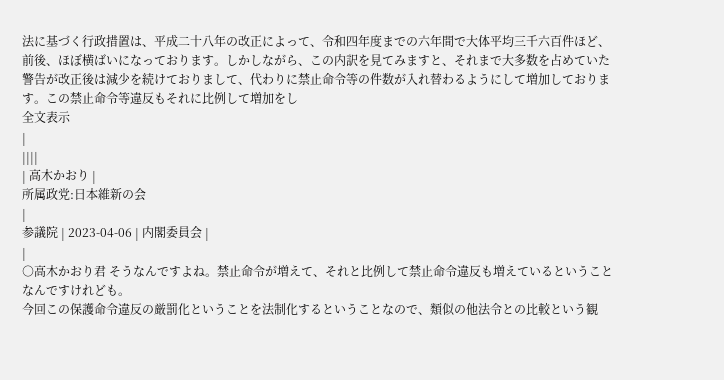法に基づく行政措置は、平成二十八年の改正によって、令和四年度までの六年間で大体平均三千六百件ほど、前後、ほぼ横ばいになっております。しかしながら、この内訳を見てみますと、それまで大多数を占めていた警告が改正後は減少を続けておりまして、代わりに禁止命令等の件数が入れ替わるようにして増加しております。この禁止命令等違反もそれに比例して増加をし
全文表示
|
||||
| 高木かおり |
所属政党:日本維新の会
|
参議院 | 2023-04-06 | 内閣委員会 |
|
○高木かおり君 そうなんですよね。禁止命令が増えて、それと比例して禁止命令違反も増えているということなんですけれども。
今回この保護命令違反の厳罰化ということを法制化するということなので、類似の他法令との比較という観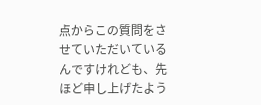点からこの質問をさせていただいているんですけれども、先ほど申し上げたよう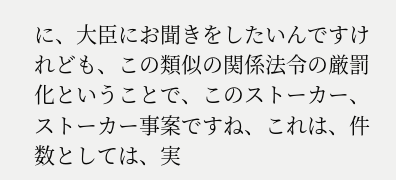に、大臣にお聞きをしたいんですけれども、この類似の関係法令の厳罰化ということで、このストーカー、ストーカー事案ですね、これは、件数としては、実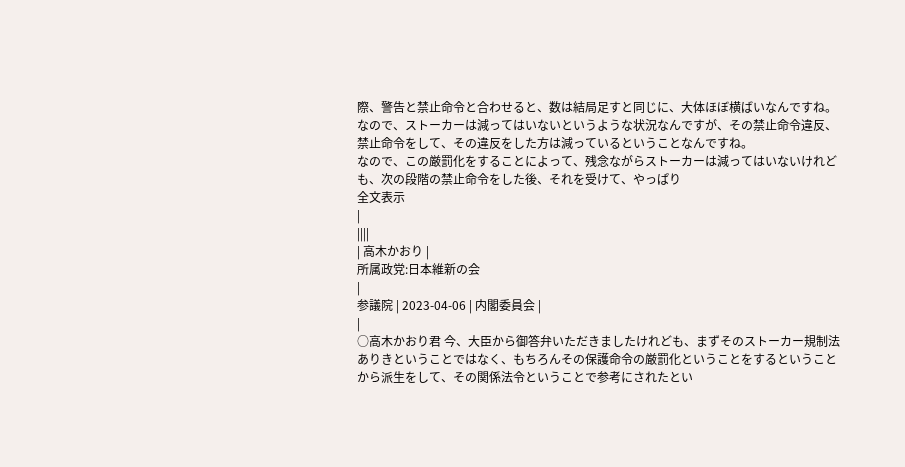際、警告と禁止命令と合わせると、数は結局足すと同じに、大体ほぼ横ばいなんですね。なので、ストーカーは減ってはいないというような状況なんですが、その禁止命令違反、禁止命令をして、その違反をした方は減っているということなんですね。
なので、この厳罰化をすることによって、残念ながらストーカーは減ってはいないけれども、次の段階の禁止命令をした後、それを受けて、やっぱり
全文表示
|
||||
| 高木かおり |
所属政党:日本維新の会
|
参議院 | 2023-04-06 | 内閣委員会 |
|
○高木かおり君 今、大臣から御答弁いただきましたけれども、まずそのストーカー規制法ありきということではなく、もちろんその保護命令の厳罰化ということをするということから派生をして、その関係法令ということで参考にされたとい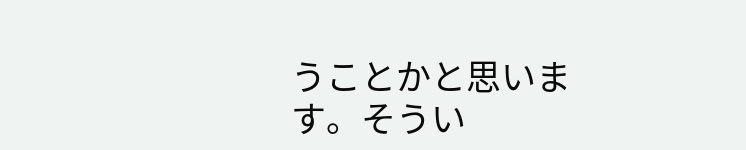うことかと思います。そうい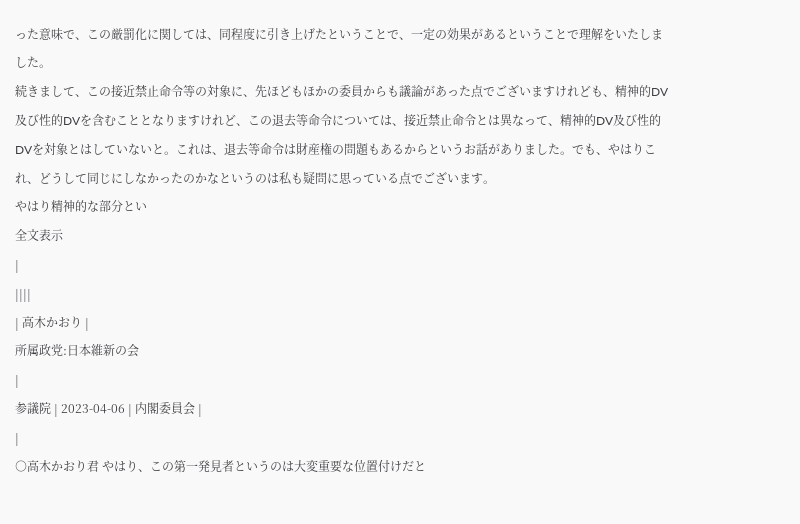った意味で、この厳罰化に関しては、同程度に引き上げたということで、一定の効果があるということで理解をいたしました。
続きまして、この接近禁止命令等の対象に、先ほどもほかの委員からも議論があった点でございますけれども、精神的DV及び性的DVを含むこととなりますけれど、この退去等命令については、接近禁止命令とは異なって、精神的DV及び性的DVを対象とはしていないと。これは、退去等命令は財産権の問題もあるからというお話がありました。でも、やはりこれ、どうして同じにしなかったのかなというのは私も疑問に思っている点でございます。
やはり精神的な部分とい
全文表示
|
||||
| 高木かおり |
所属政党:日本維新の会
|
参議院 | 2023-04-06 | 内閣委員会 |
|
○高木かおり君 やはり、この第一発見者というのは大変重要な位置付けだと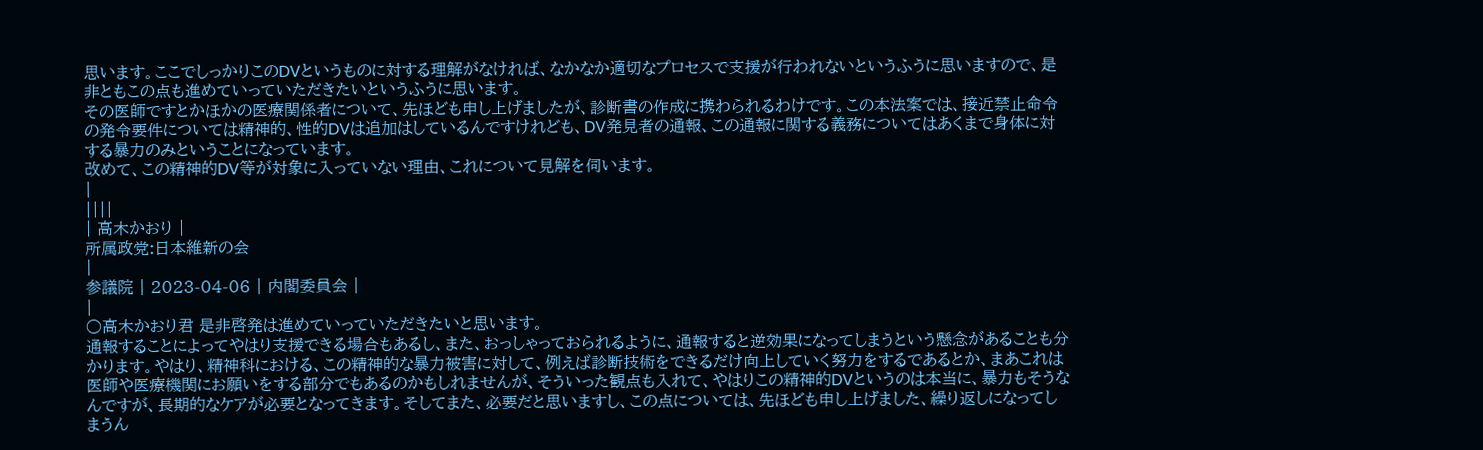思います。ここでしっかりこのDVというものに対する理解がなければ、なかなか適切なプロセスで支援が行われないというふうに思いますので、是非ともこの点も進めていっていただきたいというふうに思います。
その医師ですとかほかの医療関係者について、先ほども申し上げましたが、診断書の作成に携わられるわけです。この本法案では、接近禁止命令の発令要件については精神的、性的DVは追加はしているんですけれども、DV発見者の通報、この通報に関する義務についてはあくまで身体に対する暴力のみということになっています。
改めて、この精神的DV等が対象に入っていない理由、これについて見解を伺います。
|
||||
| 高木かおり |
所属政党:日本維新の会
|
参議院 | 2023-04-06 | 内閣委員会 |
|
○高木かおり君 是非啓発は進めていっていただきたいと思います。
通報することによってやはり支援できる場合もあるし、また、おっしゃっておられるように、通報すると逆効果になってしまうという懸念があることも分かります。やはり、精神科における、この精神的な暴力被害に対して、例えば診断技術をできるだけ向上していく努力をするであるとか、まあこれは医師や医療機関にお願いをする部分でもあるのかもしれませんが、そういった観点も入れて、やはりこの精神的DVというのは本当に、暴力もそうなんですが、長期的なケアが必要となってきます。そしてまた、必要だと思いますし、この点については、先ほども申し上げました、繰り返しになってしまうん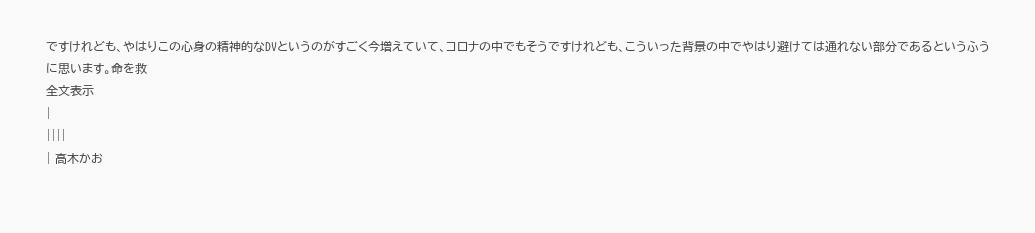ですけれども、やはりこの心身の精神的なDVというのがすごく今増えていて、コロナの中でもそうですけれども、こういった背景の中でやはり避けては通れない部分であるというふうに思います。命を救
全文表示
|
||||
| 高木かお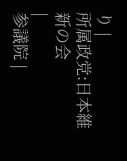り |
所属政党:日本維新の会
|
参議院 |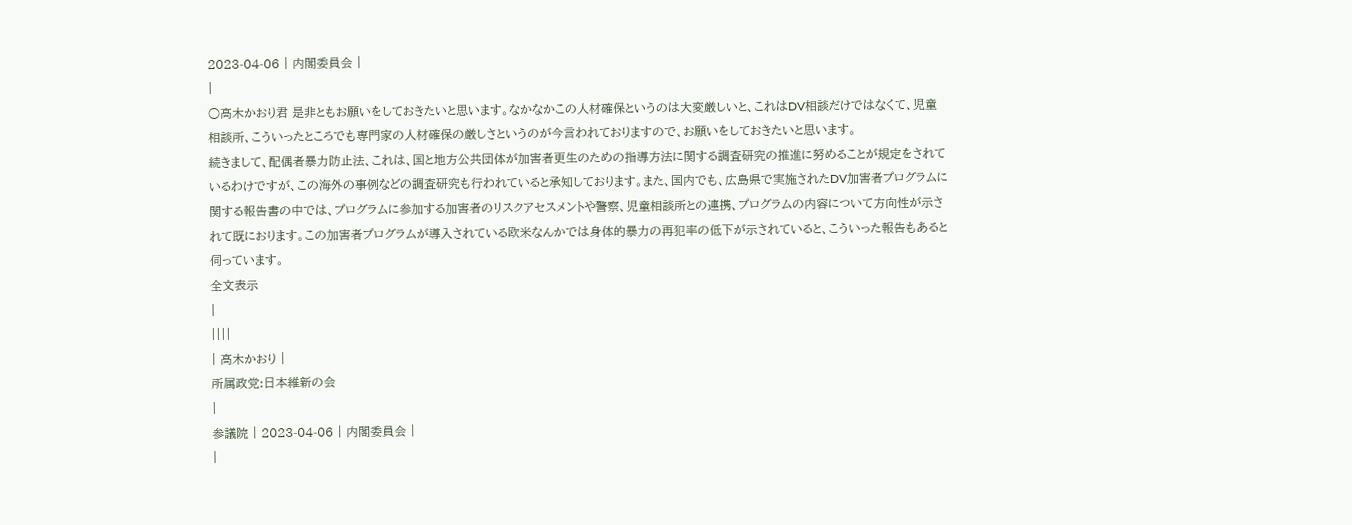2023-04-06 | 内閣委員会 |
|
○高木かおり君 是非ともお願いをしておきたいと思います。なかなかこの人材確保というのは大変厳しいと、これはDV相談だけではなくて、児童相談所、こういったところでも専門家の人材確保の厳しさというのが今言われておりますので、お願いをしておきたいと思います。
続きまして、配偶者暴力防止法、これは、国と地方公共団体が加害者更生のための指導方法に関する調査研究の推進に努めることが規定をされているわけですが、この海外の事例などの調査研究も行われていると承知しております。また、国内でも、広島県で実施されたDV加害者プログラムに関する報告書の中では、プログラムに参加する加害者のリスクアセスメントや警察、児童相談所との連携、プログラムの内容について方向性が示されて既におります。この加害者プログラムが導入されている欧米なんかでは身体的暴力の再犯率の低下が示されていると、こういった報告もあると伺っています。
全文表示
|
||||
| 高木かおり |
所属政党:日本維新の会
|
参議院 | 2023-04-06 | 内閣委員会 |
|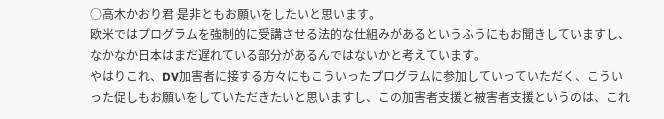○高木かおり君 是非ともお願いをしたいと思います。
欧米ではプログラムを強制的に受講させる法的な仕組みがあるというふうにもお聞きしていますし、なかなか日本はまだ遅れている部分があるんではないかと考えています。
やはりこれ、DV加害者に接する方々にもこういったプログラムに参加していっていただく、こういった促しもお願いをしていただきたいと思いますし、この加害者支援と被害者支援というのは、これ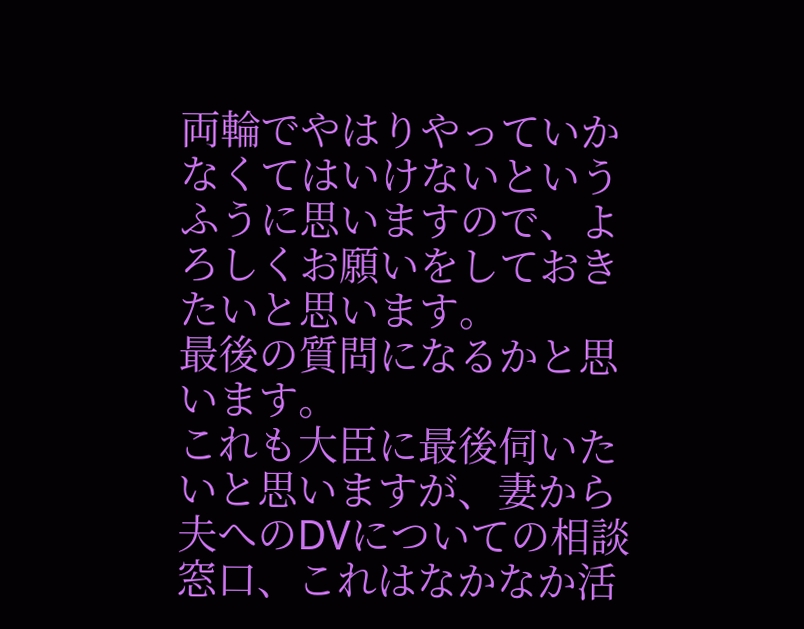両輪でやはりやっていかなくてはいけないというふうに思いますので、よろしくお願いをしておきたいと思います。
最後の質問になるかと思います。
これも大臣に最後伺いたいと思いますが、妻から夫へのDVについての相談窓口、これはなかなか活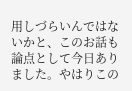用しづらいんではないかと、このお話も論点として今日ありました。やはりこの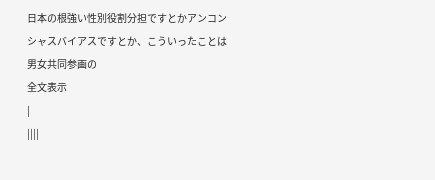日本の根強い性別役割分担ですとかアンコンシャスバイアスですとか、こういったことは男女共同参画の
全文表示
|
||||